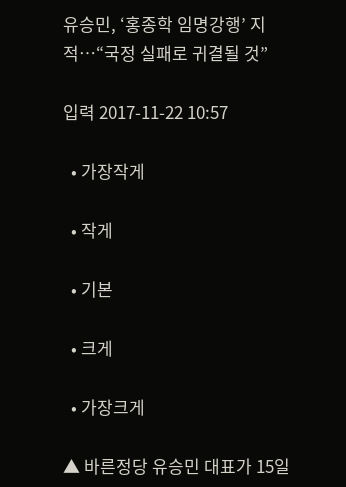유승민, ‘홍종학 임명강행’ 지적…“국정 실패로 귀결될 것”

입력 2017-11-22 10:57

  • 가장작게

  • 작게

  • 기본

  • 크게

  • 가장크게

▲ 바른정당 유승민 대표가 15일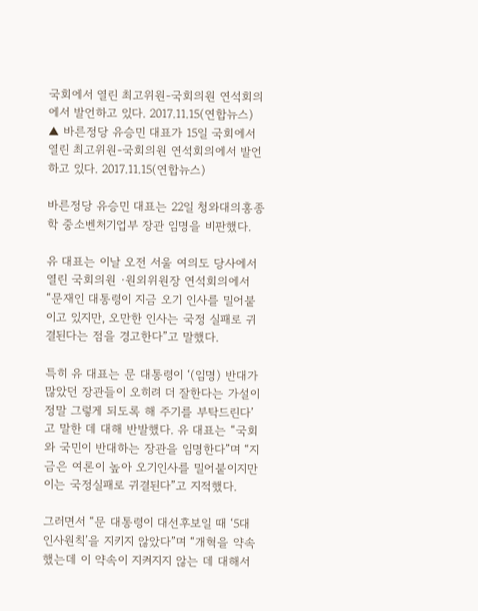국회에서 열린 최고위원-국회의원 연석회의에서 발언하고 있다. 2017.11.15(연합뉴스)
▲ 바른정당 유승민 대표가 15일 국회에서 열린 최고위원-국회의원 연석회의에서 발언하고 있다. 2017.11.15(연합뉴스)

바른정당 유승민 대표는 22일 청와대의홍종학 중소벤처기업부 장관 임명을 비판했다.

유 대표는 이날 오전 서울 여의도 당사에서 열린 국회의원 ·원외위원장 연석회의에서 “문재인 대통령이 지금 오기 인사를 밀어붙이고 있지만, 오만한 인사는 국정 실패로 귀결된다는 점을 경고한다”고 말했다.

특히 유 대표는 문 대통령이 ‘(임명) 반대가 많았던 장관들이 오히려 더 잘한다는 가설이 정말 그렇게 되도록 해 주기를 부탁드린다’고 말한 데 대해 반발했다. 유 대표는 “국회와 국민이 반대하는 장관을 임명한다”며 “지금은 여론이 높아 오기인사를 밀어붙이지만 이는 국정실패로 귀결된다”고 지적했다.

그러면서 “문 대통령이 대선후보일 때 ‘5대 인사원칙’을 지키지 않았다”며 “개혁을 약속했는데 이 약속이 지켜지지 않는 데 대해서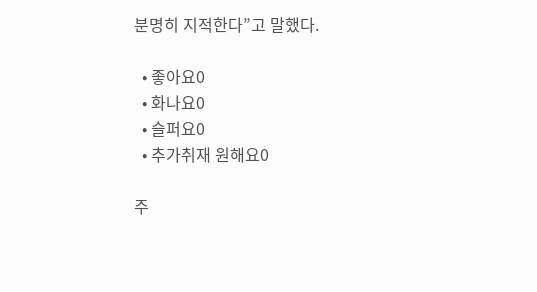분명히 지적한다”고 말했다.

  • 좋아요0
  • 화나요0
  • 슬퍼요0
  • 추가취재 원해요0

주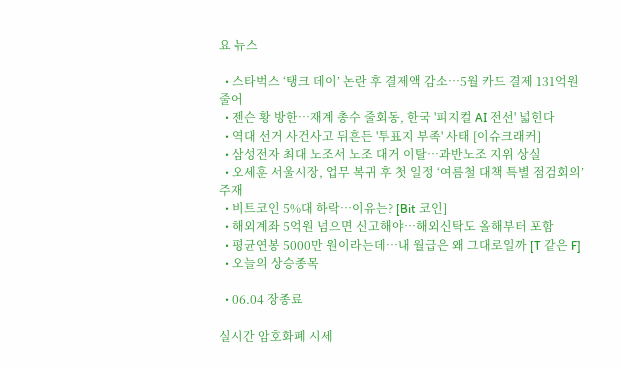요 뉴스

  • 스타벅스 ‘탱크 데이’ 논란 후 결제액 감소…5월 카드 결제 131억원 줄어
  • 젠슨 황 방한…재계 총수 줄회동, 한국 '피지컬 AI 전선' 넓힌다
  • 역대 선거 사건사고 뒤흔든 '투표지 부족' 사태 [이슈크래커]
  • 삼성전자 최대 노조서 노조 대거 이탈…과반노조 지위 상실
  • 오세훈 서울시장, 업무 복귀 후 첫 일정 ‘여름철 대책 특별 점검회의’ 주재
  • 비트코인 5%대 하락⋯이유는? [Bit 코인]
  • 해외계좌 5억원 넘으면 신고해야…해외신탁도 올해부터 포함
  • 평균연봉 5000만 원이라는데⋯내 월급은 왜 그대로일까 [T 같은 F]
  • 오늘의 상승종목

  • 06.04 장종료

실시간 암호화폐 시세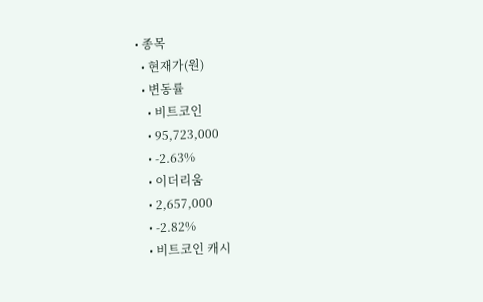• 종목
  • 현재가(원)
  • 변동률
    • 비트코인
    • 95,723,000
    • -2.63%
    • 이더리움
    • 2,657,000
    • -2.82%
    • 비트코인 캐시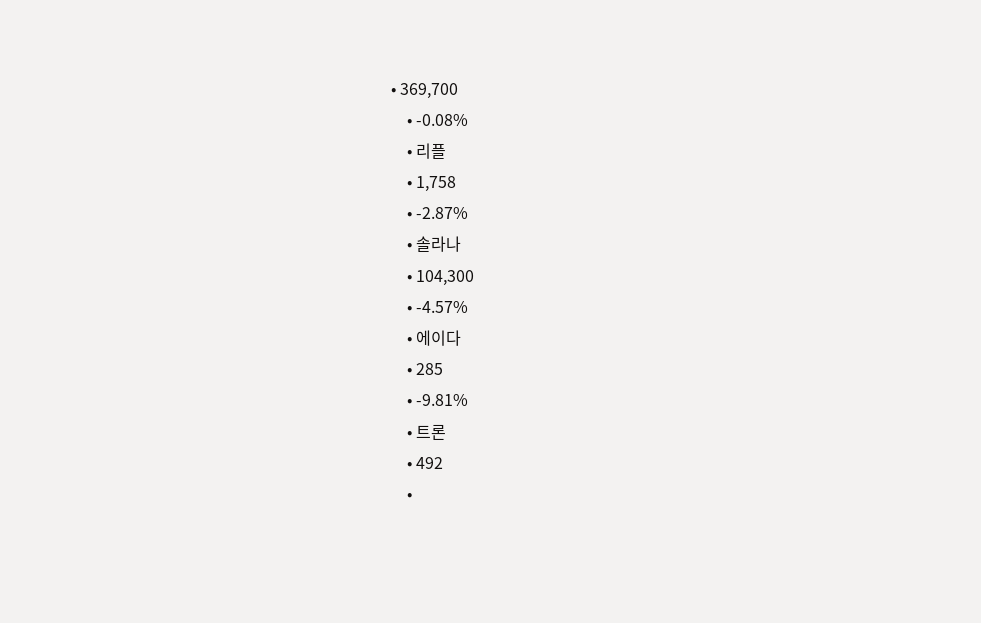• 369,700
    • -0.08%
    • 리플
    • 1,758
    • -2.87%
    • 솔라나
    • 104,300
    • -4.57%
    • 에이다
    • 285
    • -9.81%
    • 트론
    • 492
    •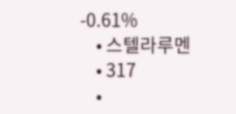-0.61%
    • 스텔라루멘
    • 317
    •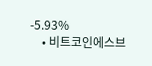-5.93%
    • 비트코인에스브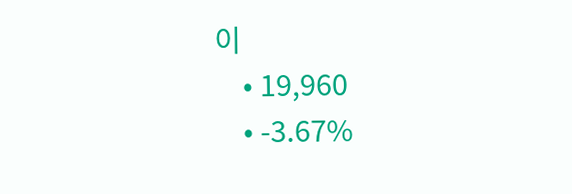이
    • 19,960
    • -3.67%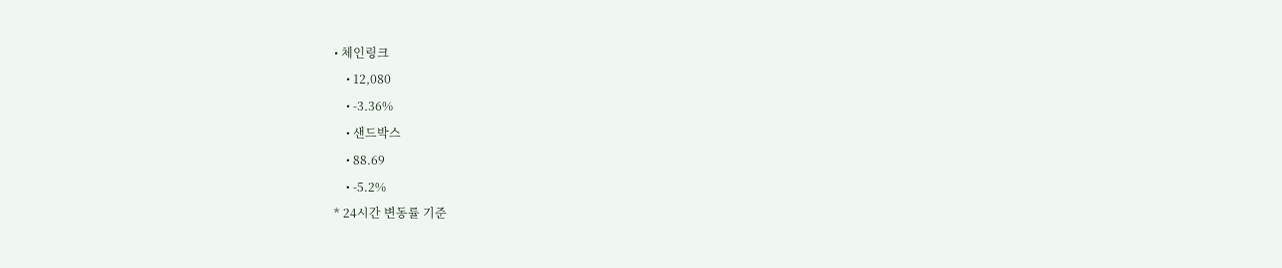• 체인링크
    • 12,080
    • -3.36%
    • 샌드박스
    • 88.69
    • -5.2%
* 24시간 변동률 기준